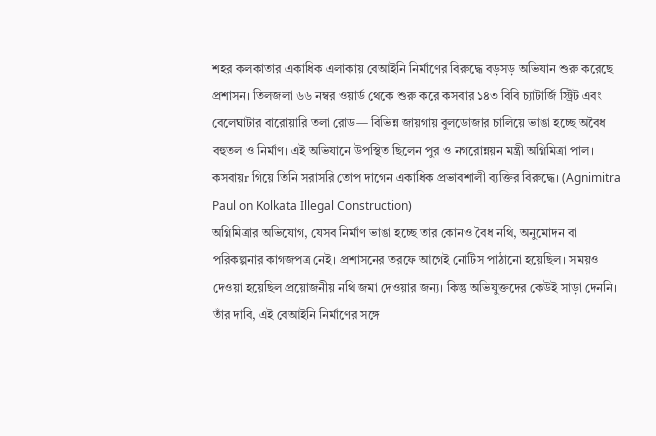শহর কলকাতার একাধিক এলাকায় বেআইনি নির্মাণের বিরুদ্ধে বড়সড় অভিযান শুরু করেছে প্রশাসন। তিলজলা ৬৬ নম্বর ওয়ার্ড থেকে শুরু করে কসবার ১৪৩ বিবি চ্যাটার্জি স্ট্রিট এবং বেলেঘাটার বারোয়ারি তলা রোড— বিভিন্ন জায়গায় বুলডোজার চালিয়ে ভাঙা হচ্ছে অবৈধ বহুতল ও নির্মাণ। এই অভিযানে উপস্থিত ছিলেন পুর ও নগরোন্নয়ন মন্ত্রী অগ্নিমিত্রা পাল। কসবায়r গিয়ে তিনি সরাসরি তোপ দাগেন একাধিক প্রভাবশালী ব্যক্তির বিরুদ্ধে। (Agnimitra Paul on Kolkata Illegal Construction)
অগ্নিমিত্রার অভিযোগ, যেসব নির্মাণ ভাঙা হচ্ছে তার কোনও বৈধ নথি, অনুমোদন বা পরিকল্পনার কাগজপত্র নেই। প্রশাসনের তরফে আগেই নোটিস পাঠানো হয়েছিল। সময়ও দেওয়া হয়েছিল প্রয়োজনীয় নথি জমা দেওয়ার জন্য। কিন্তু অভিযুক্তদের কেউই সাড়া দেননি। তাঁর দাবি, এই বেআইনি নির্মাণের সঙ্গে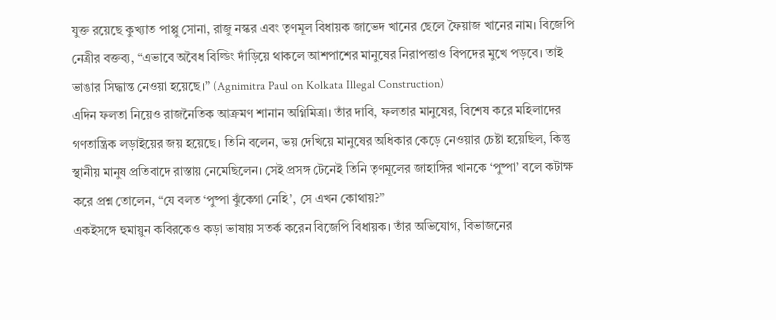যুক্ত রয়েছে কুখ্যাত পাপ্পু সোনা, রাজু নস্কর এবং তৃণমূল বিধায়ক জাভেদ খানের ছেলে ফৈয়াজ খানের নাম। বিজেপি নেত্রীর বক্তব্য, “এভাবে অবৈধ বিল্ডিং দাঁড়িয়ে থাকলে আশপাশের মানুষের নিরাপত্তাও বিপদের মুখে পড়বে। তাই ভাঙার সিদ্ধান্ত নেওয়া হয়েছে।” (Agnimitra Paul on Kolkata Illegal Construction)
এদিন ফলতা নিয়েও রাজনৈতিক আক্রমণ শানান অগ্নিমিত্রা। তাঁর দাবি, ফলতার মানুষের, বিশেষ করে মহিলাদের গণতান্ত্রিক লড়াইয়ের জয় হয়েছে। তিনি বলেন, ভয় দেখিয়ে মানুষের অধিকার কেড়ে নেওয়ার চেষ্টা হয়েছিল, কিন্তু স্থানীয় মানুষ প্রতিবাদে রাস্তায় নেমেছিলেন। সেই প্রসঙ্গ টেনেই তিনি তৃণমূলের জাহাঙ্গির খানকে ‘পুষ্পা’ বলে কটাক্ষ করে প্রশ্ন তোলেন, “যে বলত ‘পুষ্পা ঝুঁকেগা নেহি’, সে এখন কোথায়?”
একইসঙ্গে হুমায়ুন কবিরকেও কড়া ভাষায় সতর্ক করেন বিজেপি বিধায়ক। তাঁর অভিযোগ, বিভাজনের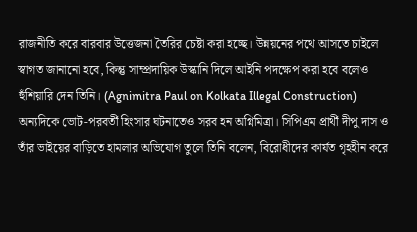রাজনীতি করে বারবার উত্তেজনা তৈরির চেষ্টা করা হচ্ছে। উন্নয়নের পথে আসতে চাইলে স্বাগত জানানো হবে, কিন্তু সাম্প্রদায়িক উস্কানি দিলে আইনি পদক্ষেপ করা হবে বলেও হুঁশিয়ারি দেন তিনি। (Agnimitra Paul on Kolkata Illegal Construction)
অন্যদিকে ভোট-পরবর্তী হিংসার ঘটনাতেও সরব হন অগ্নিমিত্রা। সিপিএম প্রার্থী দীপু দাস ও তাঁর ভাইয়ের বাড়িতে হামলার অভিযোগ তুলে তিনি বলেন, বিরোধীদের কার্যত গৃহহীন করে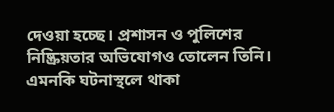দেওয়া হচ্ছে। প্রশাসন ও পুলিশের নিষ্ক্রিয়তার অভিযোগও তোলেন তিনি। এমনকি ঘটনাস্থলে থাকা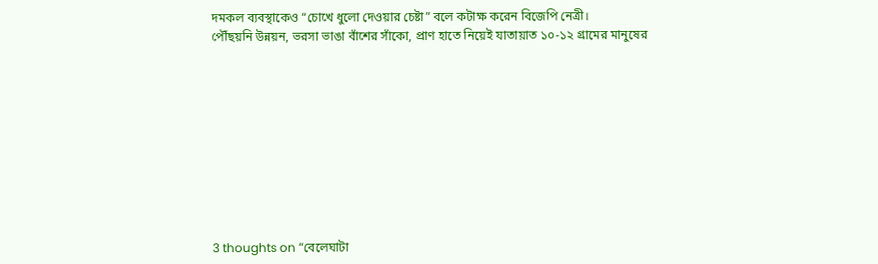দমকল ব্যবস্থাকেও “চোখে ধুলো দেওয়ার চেষ্টা” বলে কটাক্ষ করেন বিজেপি নেত্রী।
পৌঁছয়নি উন্নয়ন, ভরসা ভাঙা বাঁশের সাঁকো, প্রাণ হাতে নিয়েই যাতায়াত ১০-১২ গ্রামের মানুষের










3 thoughts on “বেলেঘাটা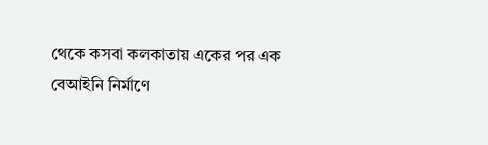থেকে কসবা কলকাতায় একের পর এক বেআইনি নির্মাণে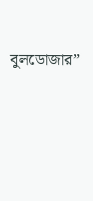বুলডোজার”